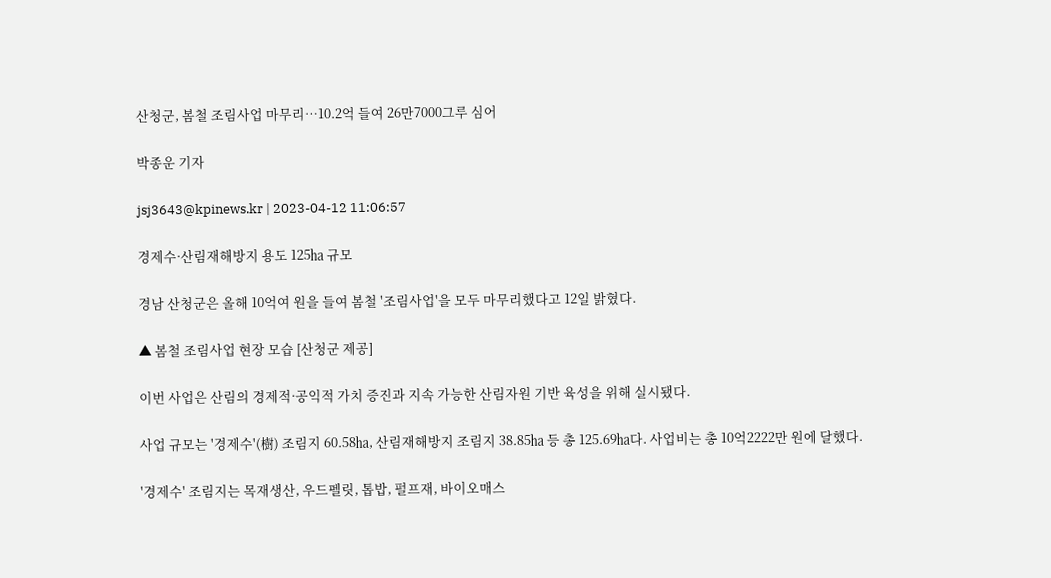산청군, 봄철 조림사업 마무리…10.2억 들여 26만7000그루 심어

박종운 기자

jsj3643@kpinews.kr | 2023-04-12 11:06:57

경제수·산림재해방지 용도 125㏊ 규모

경남 산청군은 올해 10억여 원을 들여 봄철 '조림사업'을 모두 마무리했다고 12일 밝혔다.

▲ 봄철 조림사업 현장 모습 [산청군 제공]

이번 사업은 산림의 경제적·공익적 가치 증진과 지속 가능한 산림자원 기반 육성을 위해 실시됐다.

사업 규모는 '경제수'(樹) 조림지 60.58㏊, 산림재해방지 조림지 38.85㏊ 등 총 125.69㏊다. 사업비는 총 10억2222만 원에 달했다.

'경제수' 조림지는 목재생산, 우드펠릿, 톱밥, 펄프재, 바이오매스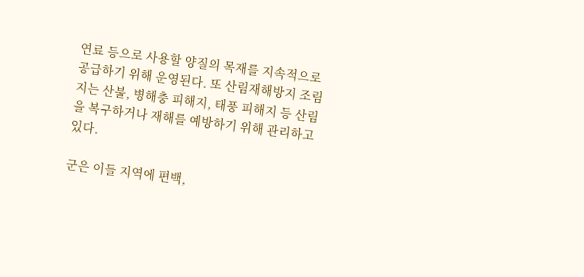연료 등으로 사용할 양질의 목재를 지속적으로 공급하기 위해 운영된다. 또 산림재해방지 조림지는 산불, 병해충 피해지, 태풍 피해지 등 산림을 복구하거나 재해를 예방하기 위해 관리하고 있다.

군은 이들 지역에 편백,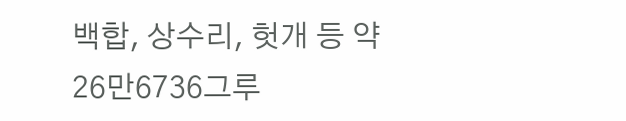백합, 상수리, 헛개 등 약 26만6736그루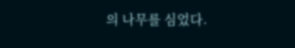의 나무를 심었다.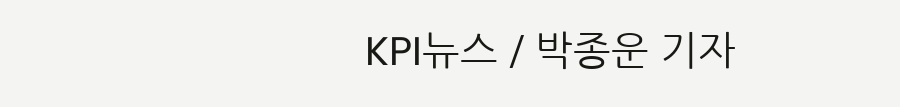KPI뉴스 / 박종운 기자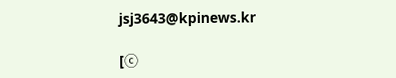jsj3643@kpinews.kr

[ⓒ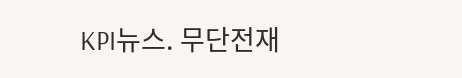KPI뉴스. 무단전재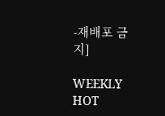-재배포 금지]

WEEKLY HOT